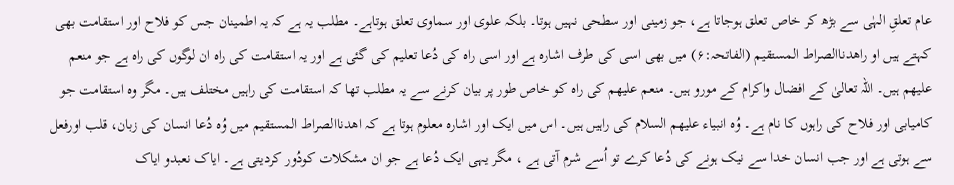عام تعلقِ الہٰی سے بڑھ کر خاص تعلق ہوجاتا ہے، جو زمینی اور سطحی نہیں ہوتا۔ بلکہ علوی اور سماوی تعلق ہوتاہے۔ مطلب یہ ہے کہ یہ اطمینان جس کو فلاح اور استقامت بھی کہتے ہیں او راھدناالصراط المستقیم (الفاتحہ:۶) میں بھی اسی کی طرف اشارہ ہے اور اسی راہ کی دُعا تعلیم کی گئی ہے اور یہ استقامت کی راہ ان لوگوں کی راہ ہے جو منعم علیھم ہیں۔ اللہ تعالیٰ کے افضال واکرام کے مورو ہیں۔ منعم علیھم کی راہ کو خاص طور پر بیان کرنے سے یہ مطلب تھا کہ استقامت کی راہیں مختلف ہیں۔ مگر وہ استقامت جو کامیابی اور فلاح کی راہوں کا نام ہے۔ وُہ انبیاء علیھم السلام کی راہیں ہیں۔ اس میں ایک اور اشارہ معلوم ہوتا ہے کہ اھدناالصراط المستقیم میں وُہ دُعا انسان کی زبان، قلب اورفعل سے ہوتی ہے اور جب انسان خدا سے نیک ہونے کی دُعا کرے تو اُسے شرم آتی ہے ، مگر یہی ایک دُعا ہے جو ان مشکلات کودُور کردیتی ہے۔ ایاک نعبدو ایاک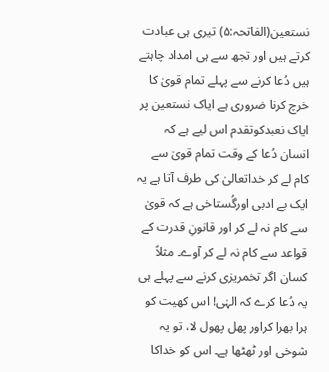نستعین(الفاتحہ:۵) تیری ہی عبادت کرتے ہیں اور تجھ سے ہی امداد چاہتے ہیں دُعا کرنے سے پہلے تمام قویٰ کا خرچ کرنا ضروری ہے ایاک نستعین پر ایاک نعبدکوتقدم اس لیے ہے کہ انسان دُعا کے وقت تمام قویٰ سے کام لے کر خداتعالیٰ کی طرف آتا ہے یہ ایک بے ادبی اورگُستاخی ہے کہ قویٰ سے کام نہ لے کر اور قانونِ قدرت کے قواعد سے کام نہ لے کر آوے۔ مثلاً کسان اگر تخمریزی کرنے سے پہلے ہی یہ دُعا کرے کہ الہٰی! اس کھیت کو ہرا بھرا کراور پھل پھول لا، تو یہ شوخی اور ٹھٹھا ہے۔ اس کو خداکا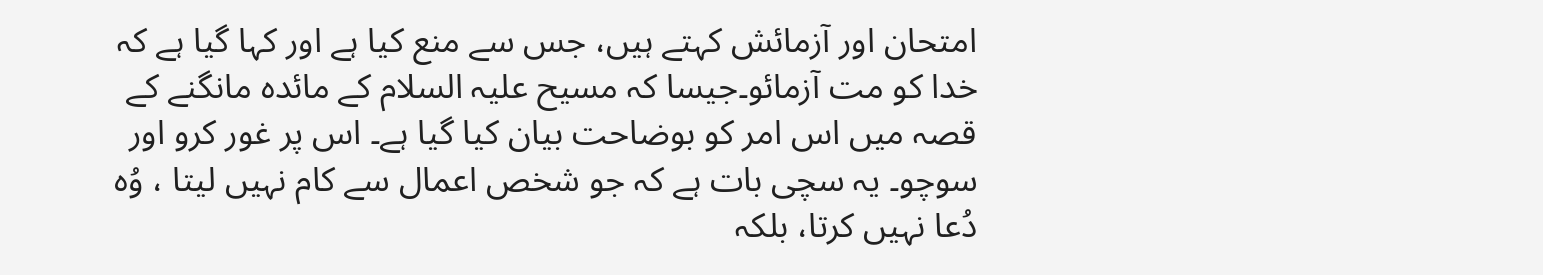امتحان اور آزمائش کہتے ہیں، جس سے منع کیا ہے اور کہا گیا ہے کہ خدا کو مت آزمائو۔جیسا کہ مسیح علیہ السلام کے مائدہ مانگنے کے قصہ میں اس امر کو بوضاحت بیان کیا گیا ہے۔ اس پر غور کرو اور سوچو۔ یہ سچی بات ہے کہ جو شخص اعمال سے کام نہیں لیتا ، وُہ دُعا نہیں کرتا، بلکہ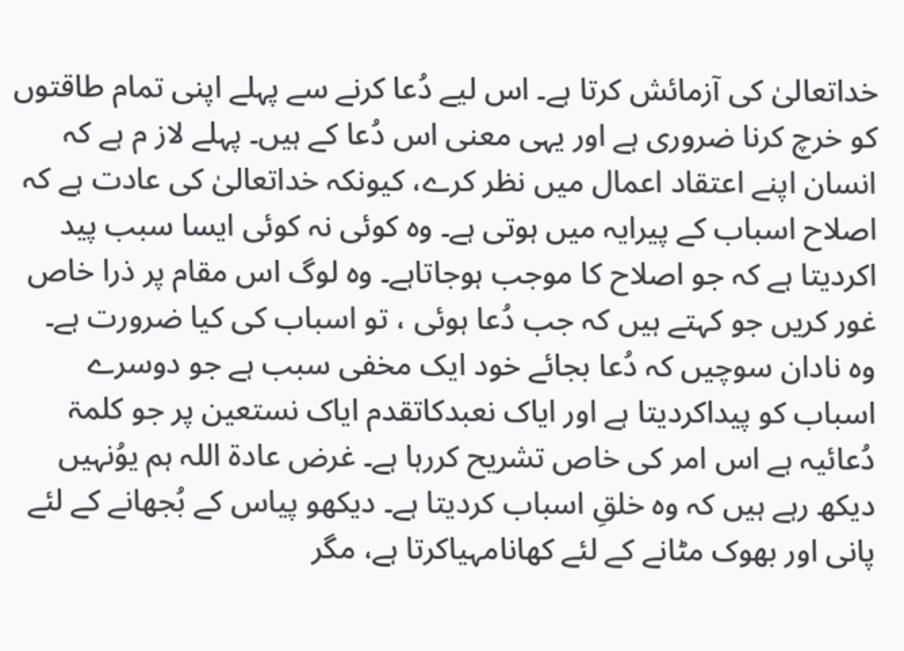خداتعالیٰ کی آزمائش کرتا ہے۔ اس لیے دُعا کرنے سے پہلے اپنی تمام طاقتوں کو خرچ کرنا ضروری ہے اور یہی معنی اس دُعا کے ہیں۔ پہلے لاز م ہے کہ انسان اپنے اعتقاد اعمال میں نظر کرے، کیونکہ خداتعالیٰ کی عادت ہے کہ اصلاح اسباب کے پیرایہ میں ہوتی ہے۔ وہ کوئی نہ کوئی ایسا سبب پید اکردیتا ہے کہ جو اصلاح کا موجب ہوجاتاہے۔ وہ لوگ اس مقام پر ذرا خاص غور کریں جو کہتے ہیں کہ جب دُعا ہوئی ، تو اسباب کی کیا ضرورت ہے۔ وہ نادان سوچیں کہ دُعا بجائے خود ایک مخفی سبب ہے جو دوسرے اسباب کو پیداکردیتا ہے اور ایاک نعبدکاتقدم ایاک نستعین پر جو کلمۃ دُعائیہ ہے اس امر کی خاص تشریح کررہا ہے۔ غرض عادۃ اللہ ہم یوُنہیں دیکھ رہے ہیں کہ وہ خلقِ اسباب کردیتا ہے۔ دیکھو پیاس کے بُجھانے کے لئے پانی اور بھوک مٹانے کے لئے کھانامہیاکرتا ہے، مگر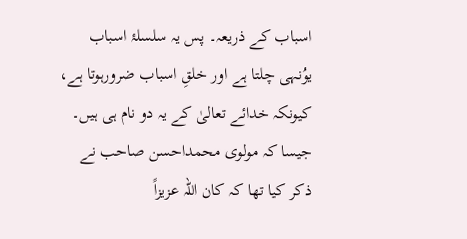اسباب کے ذریعہ۔ پس یہ سلسلۂ اسباب یوُنہی چلتا ہے اور خلقِ اسباب ضرورہوتا ہے، کیونکہ خدائے تعالیٰ کے یہ دو نام ہی ہیں۔ جیسا کہ مولوی محمداحسن صاحب نے ذکر کیا تھا کہ کان اللہ عزیزاً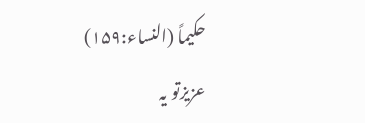حکیماً (النساء:۱۵۹) عزیزتو یہ